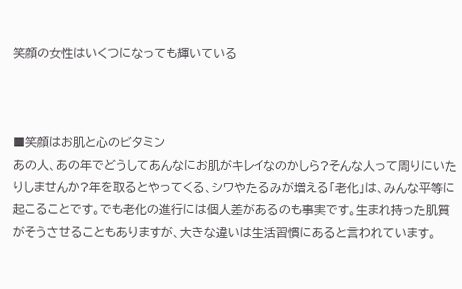笑顔の女性はいくつになっても輝いている



■笑顔はお肌と心のビタミン
あの人、あの年でどうしてあんなにお肌がキレイなのかしら?そんな人って周りにいたりしませんか?年を取るとやってくる、シワやたるみが増える「老化」は、みんな平等に起こることです。でも老化の進行には個人差があるのも事実です。生まれ持った肌質がそうさせることもありますが、大きな違いは生活習慣にあると言われています。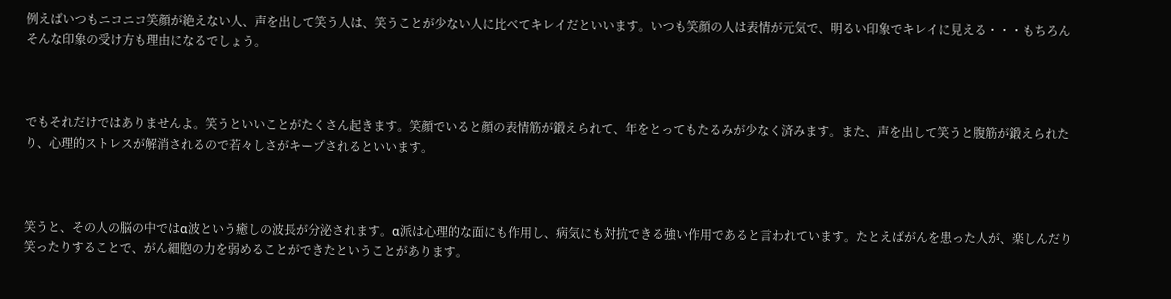例えばいつもニコニコ笑顔が絶えない人、声を出して笑う人は、笑うことが少ない人に比べてキレイだといいます。いつも笑顔の人は表情が元気で、明るい印象でキレイに見える・・・もちろんそんな印象の受け方も理由になるでしょう。



でもそれだけではありませんよ。笑うといいことがたくさん起きます。笑顔でいると顔の表情筋が鍛えられて、年をとってもたるみが少なく済みます。また、声を出して笑うと腹筋が鍛えられたり、心理的ストレスが解消されるので若々しさがキープされるといいます。



笑うと、その人の脳の中ではα波という癒しの波長が分泌されます。α派は心理的な面にも作用し、病気にも対抗できる強い作用であると言われています。たとえばがんを患った人が、楽しんだり笑ったりすることで、がん細胞の力を弱めることができたということがあります。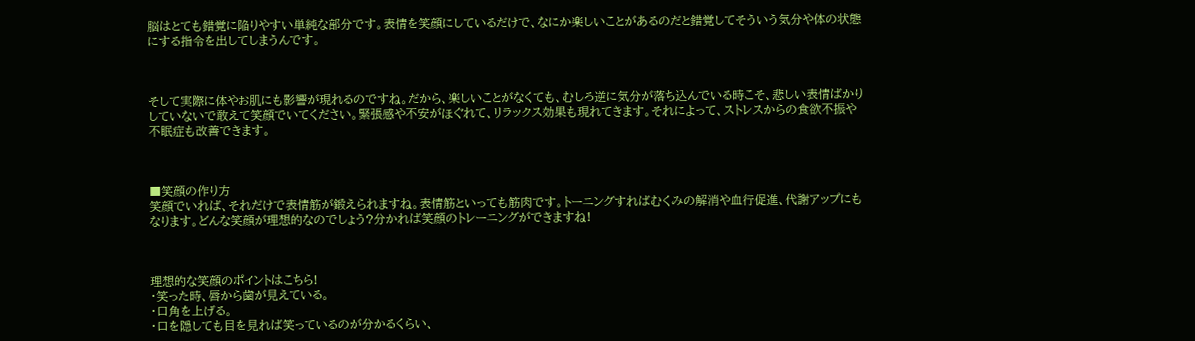脳はとても錯覚に陥りやすい単純な部分です。表情を笑顔にしているだけで、なにか楽しいことがあるのだと錯覚してそういう気分や体の状態にする指令を出してしまうんです。



そして実際に体やお肌にも影響が現れるのですね。だから、楽しいことがなくても、むしろ逆に気分が落ち込んでいる時こそ、悲しい表情ばかりしていないで敢えて笑顔でいてください。緊張感や不安がほぐれて、リラックス効果も現れてきます。それによって、ストレスからの食欲不振や不眠症も改善できます。



■笑顔の作り方
笑顔でいれば、それだけで表情筋が鍛えられますね。表情筋といっても筋肉です。トーニングすればむくみの解消や血行促進、代謝アップにもなります。どんな笑顔が理想的なのでしょう?分かれば笑顔のトレーニングができますね!



理想的な笑顔のポイントはこちら!
・笑った時、唇から歯が見えている。
・口角を上げる。
・口を隠しても目を見れば笑っているのが分かるくらい、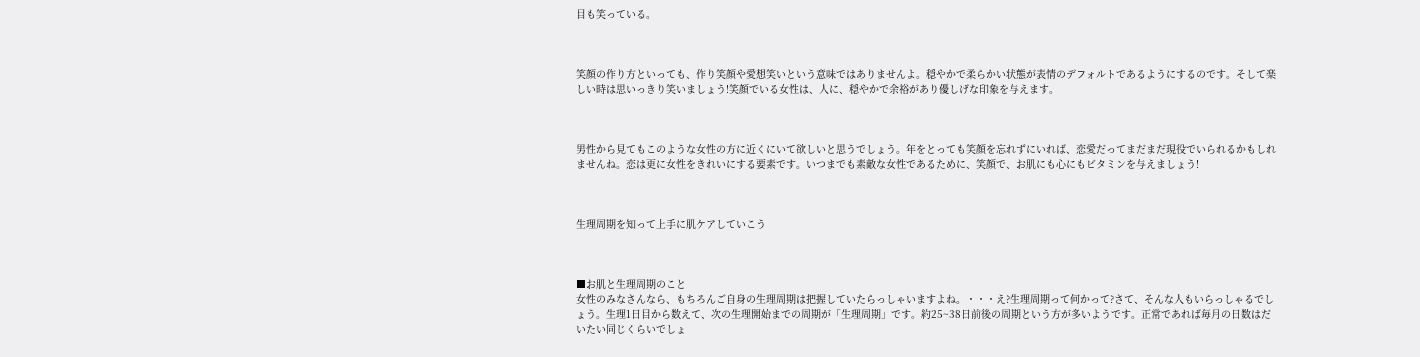目も笑っている。



笑顔の作り方といっても、作り笑顔や愛想笑いという意味ではありませんよ。穏やかで柔らかい状態が表情のデフォルトであるようにするのです。そして楽しい時は思いっきり笑いましょう!笑顔でいる女性は、人に、穏やかで余裕があり優しげな印象を与えます。



男性から見てもこのような女性の方に近くにいて欲しいと思うでしょう。年をとっても笑顔を忘れずにいれば、恋愛だってまだまだ現役でいられるかもしれませんね。恋は更に女性をきれいにする要素です。いつまでも素敵な女性であるために、笑顔で、お肌にも心にもビタミンを与えましょう!



生理周期を知って上手に肌ケアしていこう



■お肌と生理周期のこと
女性のみなさんなら、もちろんご自身の生理周期は把握していたらっしゃいますよね。・・・え?生理周期って何かって?さて、そんな人もいらっしゃるでしょう。生理1日目から数えて、次の生理開始までの周期が「生理周期」です。約25~38日前後の周期という方が多いようです。正常であれば毎月の日数はだいたい同じくらいでしょ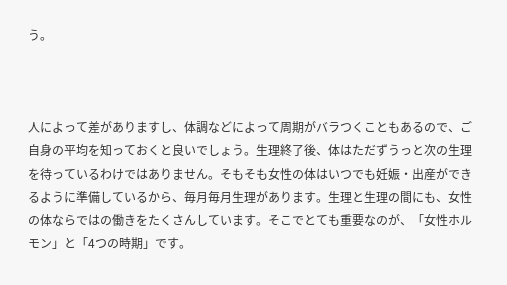う。



人によって差がありますし、体調などによって周期がバラつくこともあるので、ご自身の平均を知っておくと良いでしょう。生理終了後、体はただずうっと次の生理を待っているわけではありません。そもそも女性の体はいつでも妊娠・出産ができるように準備しているから、毎月毎月生理があります。生理と生理の間にも、女性の体ならではの働きをたくさんしています。そこでとても重要なのが、「女性ホルモン」と「4つの時期」です。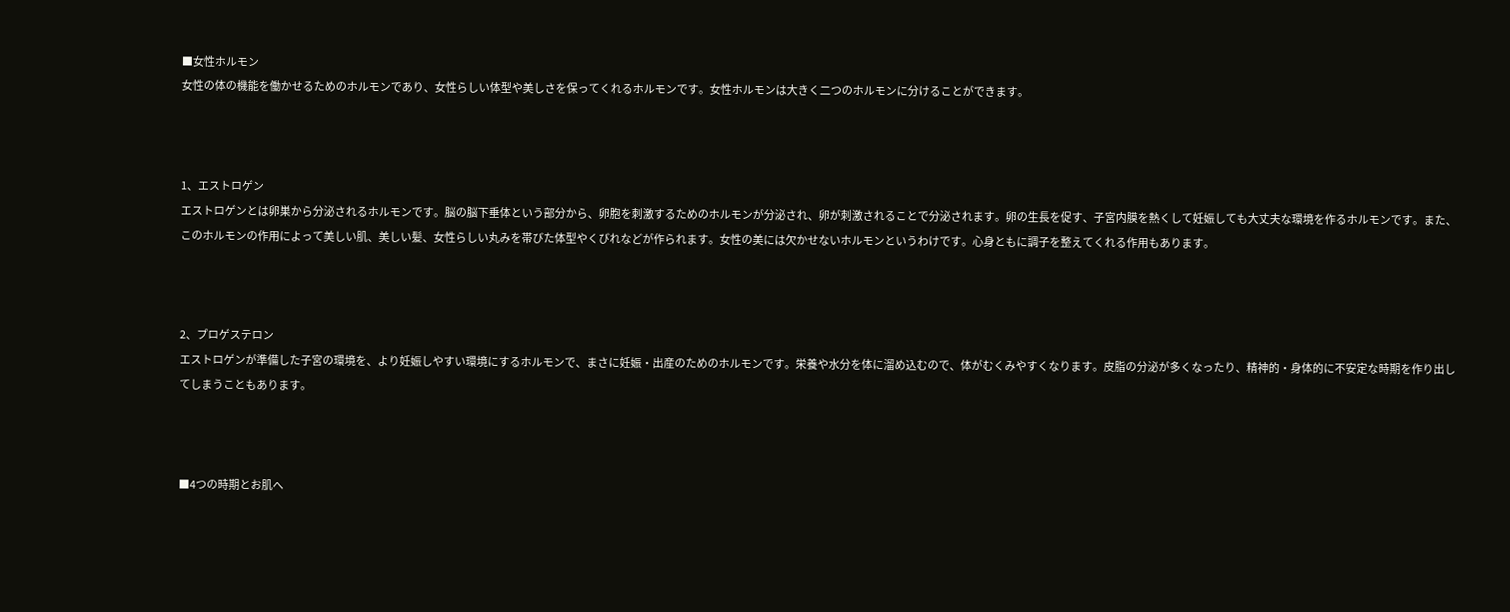■女性ホルモン
女性の体の機能を働かせるためのホルモンであり、女性らしい体型や美しさを保ってくれるホルモンです。女性ホルモンは大きく二つのホルモンに分けることができます。



1、エストロゲン
エストロゲンとは卵巣から分泌されるホルモンです。脳の脳下垂体という部分から、卵胞を刺激するためのホルモンが分泌され、卵が刺激されることで分泌されます。卵の生長を促す、子宮内膜を熱くして妊娠しても大丈夫な環境を作るホルモンです。また、このホルモンの作用によって美しい肌、美しい髪、女性らしい丸みを帯びた体型やくびれなどが作られます。女性の美には欠かせないホルモンというわけです。心身ともに調子を整えてくれる作用もあります。



2、プロゲステロン
エストロゲンが準備した子宮の環境を、より妊娠しやすい環境にするホルモンで、まさに妊娠・出産のためのホルモンです。栄養や水分を体に溜め込むので、体がむくみやすくなります。皮脂の分泌が多くなったり、精神的・身体的に不安定な時期を作り出してしまうこともあります。



■4つの時期とお肌へ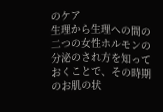のケア
生理から生理への間の二つの女性ホルモンの分泌のされ方を知っておくことで、その時期のお肌の状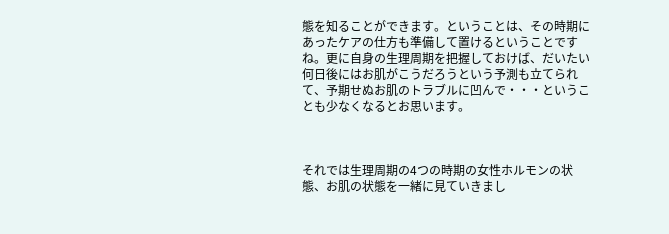態を知ることができます。ということは、その時期にあったケアの仕方も準備して置けるということですね。更に自身の生理周期を把握しておけば、だいたい何日後にはお肌がこうだろうという予測も立てられて、予期せぬお肌のトラブルに凹んで・・・ということも少なくなるとお思います。



それでは生理周期の4つの時期の女性ホルモンの状態、お肌の状態を一緒に見ていきまし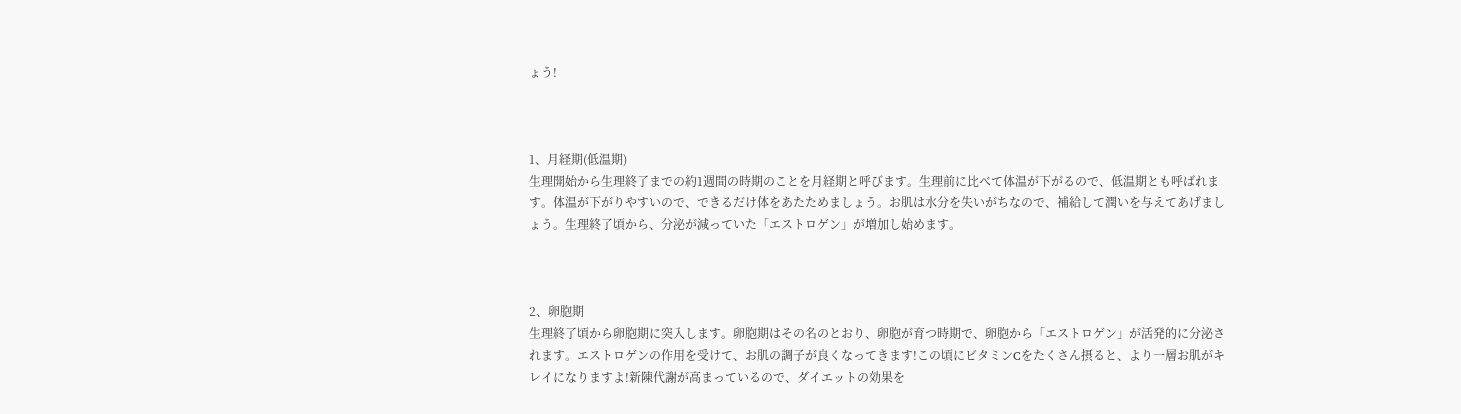ょう!



1、月経期(低温期)
生理開始から生理終了までの約1週間の時期のことを月経期と呼びます。生理前に比べて体温が下がるので、低温期とも呼ばれます。体温が下がりやすいので、できるだけ体をあたためましょう。お肌は水分を失いがちなので、補給して潤いを与えてあげましょう。生理終了頃から、分泌が減っていた「エストロゲン」が増加し始めます。



2、卵胞期
生理終了頃から卵胞期に突入します。卵胞期はその名のとおり、卵胞が育つ時期で、卵胞から「エストロゲン」が活発的に分泌されます。エストロゲンの作用を受けて、お肌の調子が良くなってきます!この頃にビタミンCをたくさん摂ると、より一層お肌がキレイになりますよ!新陳代謝が高まっているので、ダイエットの効果を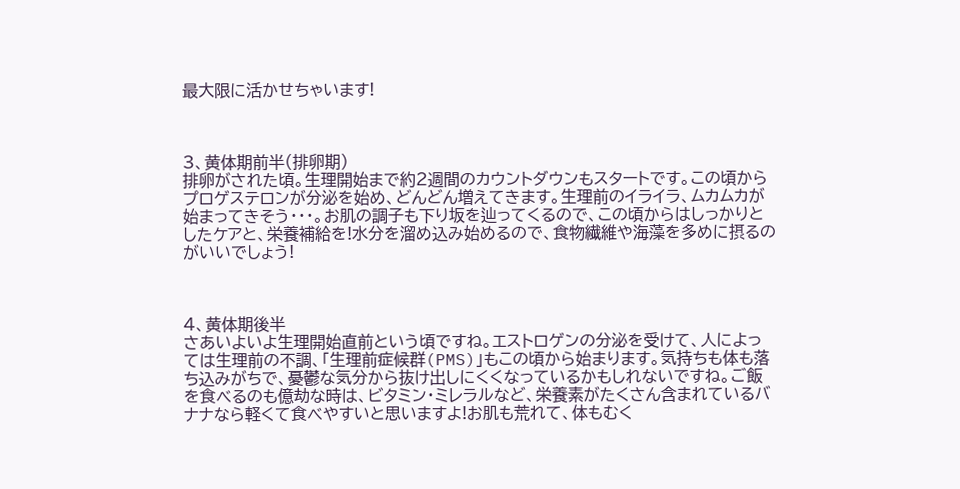最大限に活かせちゃいます!



3、黄体期前半(排卵期)
排卵がされた頃。生理開始まで約2週間のカウントダウンもスタートです。この頃からプロゲステロンが分泌を始め、どんどん増えてきます。生理前のイライラ、ムカムカが始まってきそう・・・。お肌の調子も下り坂を辿ってくるので、この頃からはしっかりとしたケアと、栄養補給を!水分を溜め込み始めるので、食物繊維や海藻を多めに摂るのがいいでしょう!



4、黄体期後半
さあいよいよ生理開始直前という頃ですね。エストロゲンの分泌を受けて、人によっては生理前の不調、「生理前症候群(PMS)」もこの頃から始まります。気持ちも体も落ち込みがちで、憂鬱な気分から抜け出しにくくなっているかもしれないですね。ご飯を食べるのも億劫な時は、ビタミン・ミレラルなど、栄養素がたくさん含まれているバナナなら軽くて食べやすいと思いますよ!お肌も荒れて、体もむく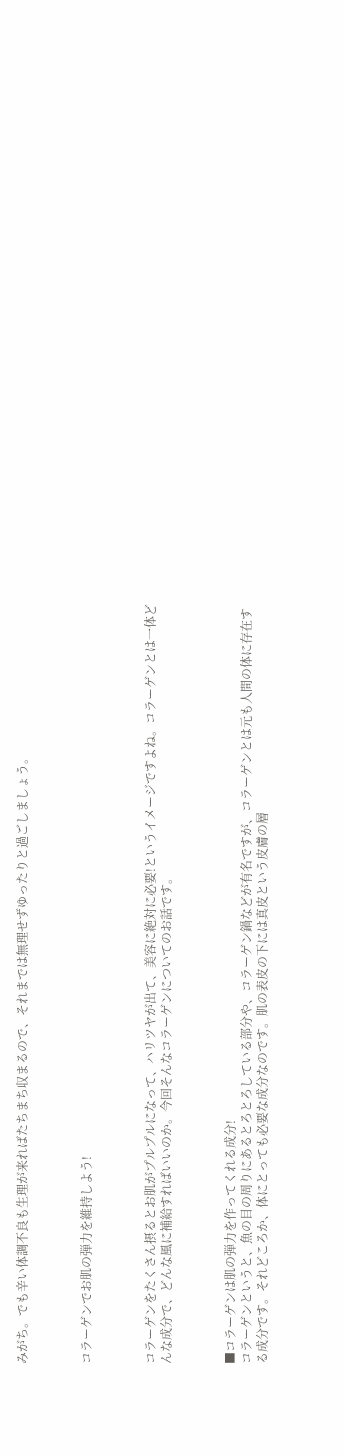みがち。でも辛い体調不良も生理が来ればたちまち収まるので、それまでは無理せずゆったりと過ごしましょう。



コラーゲンでお肌の弾力を維持しよう!



コラーゲンをたくさん摂るとお肌がプルプルになって、ハリツヤが出て、美容に絶対に必要!というイメージですよね。コラーゲンとは一体どんな成分で、どんな風に補給すればいいのか。今回そんなコラーゲンについてのお話です。



■コラーゲンは肌の弾力を作ってくれる成分!
コラーゲンというと、魚の目の周りにあるとろとろしている部分や、コラーゲン鍋などが有名ですが、コラーゲンとは元も人間の体に存在する成分です。それどころか、体にとっても必要な成分なのです。肌の表皮の下には真皮という皮膚の層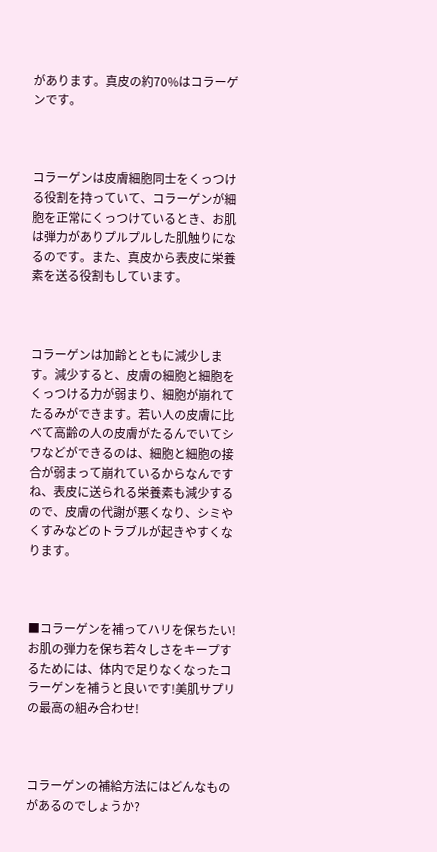があります。真皮の約70%はコラーゲンです。



コラーゲンは皮膚細胞同士をくっつける役割を持っていて、コラーゲンが細胞を正常にくっつけているとき、お肌は弾力がありプルプルした肌触りになるのです。また、真皮から表皮に栄養素を送る役割もしています。



コラーゲンは加齢とともに減少します。減少すると、皮膚の細胞と細胞をくっつける力が弱まり、細胞が崩れてたるみができます。若い人の皮膚に比べて高齢の人の皮膚がたるんでいてシワなどができるのは、細胞と細胞の接合が弱まって崩れているからなんですね、表皮に送られる栄養素も減少するので、皮膚の代謝が悪くなり、シミやくすみなどのトラブルが起きやすくなります。



■コラーゲンを補ってハリを保ちたい!
お肌の弾力を保ち若々しさをキープするためには、体内で足りなくなったコラーゲンを補うと良いです!美肌サプリの最高の組み合わせ!



コラーゲンの補給方法にはどんなものがあるのでしょうか?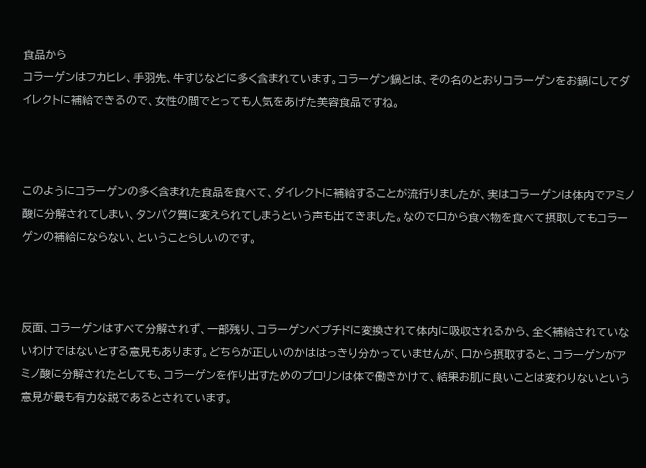食品から
コラーゲンはフカヒレ、手羽先、牛すじなどに多く含まれています。コラーゲン鍋とは、その名のとおりコラーゲンをお鍋にしてダイレクトに補給できるので、女性の間でとっても人気をあげた美容食品ですね。



このようにコラーゲンの多く含まれた食品を食べて、ダイレクトに補給することが流行りましたが、実はコラーゲンは体内でアミノ酸に分解されてしまい、タンパク質に変えられてしまうという声も出てきました。なので口から食べ物を食べて摂取してもコラーゲンの補給にならない、ということらしいのです。



反面、コラーゲンはすべて分解されず、一部残り、コラーゲンペプチドに変換されて体内に吸収されるから、全く補給されていないわけではないとする意見もあります。どちらが正しいのかははっきり分かっていませんが、口から摂取すると、コラーゲンがアミノ酸に分解されたとしても、コラーゲンを作り出すためのプロリンは体で働きかけて、結果お肌に良いことは変わりないという意見が最も有力な説であるとされています。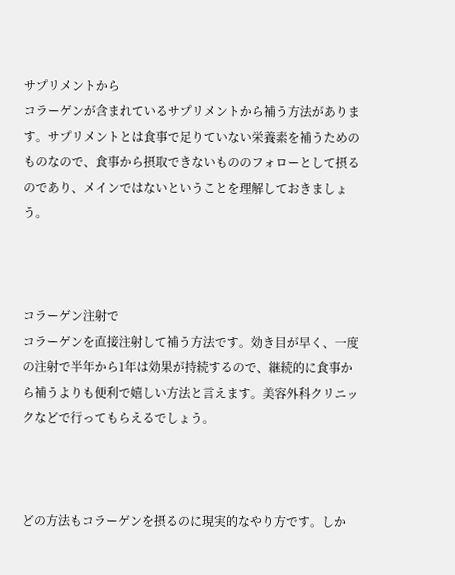サプリメントから
コラーゲンが含まれているサプリメントから補う方法があります。サプリメントとは食事で足りていない栄養素を補うためのものなので、食事から摂取できないもののフォローとして摂るのであり、メインではないということを理解しておきましょう。



コラーゲン注射で
コラーゲンを直接注射して補う方法です。効き目が早く、一度の注射で半年から1年は効果が持続するので、継続的に食事から補うよりも便利で嬉しい方法と言えます。美容外科クリニックなどで行ってもらえるでしょう。



どの方法もコラーゲンを摂るのに現実的なやり方です。しか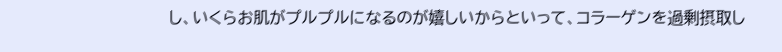し、いくらお肌がプルプルになるのが嬉しいからといって、コラーゲンを過剰摂取し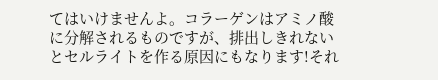てはいけませんよ。コラーゲンはアミノ酸に分解されるものですが、排出しきれないとセルライトを作る原因にもなります!それ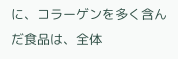に、コラーゲンを多く含んだ食品は、全体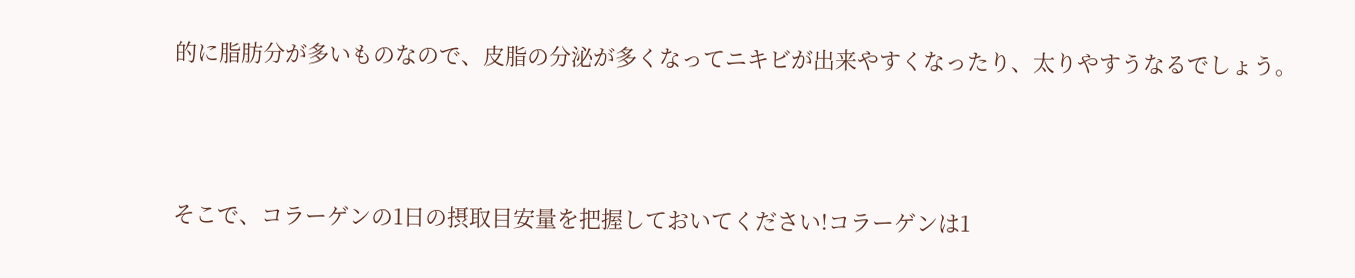的に脂肪分が多いものなので、皮脂の分泌が多くなってニキビが出来やすくなったり、太りやすうなるでしょう。



そこで、コラーゲンの1日の摂取目安量を把握しておいてください!コラーゲンは1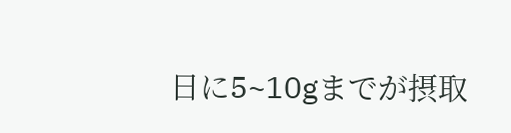日に5~10gまでが摂取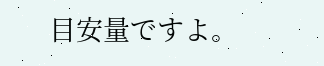目安量ですよ。